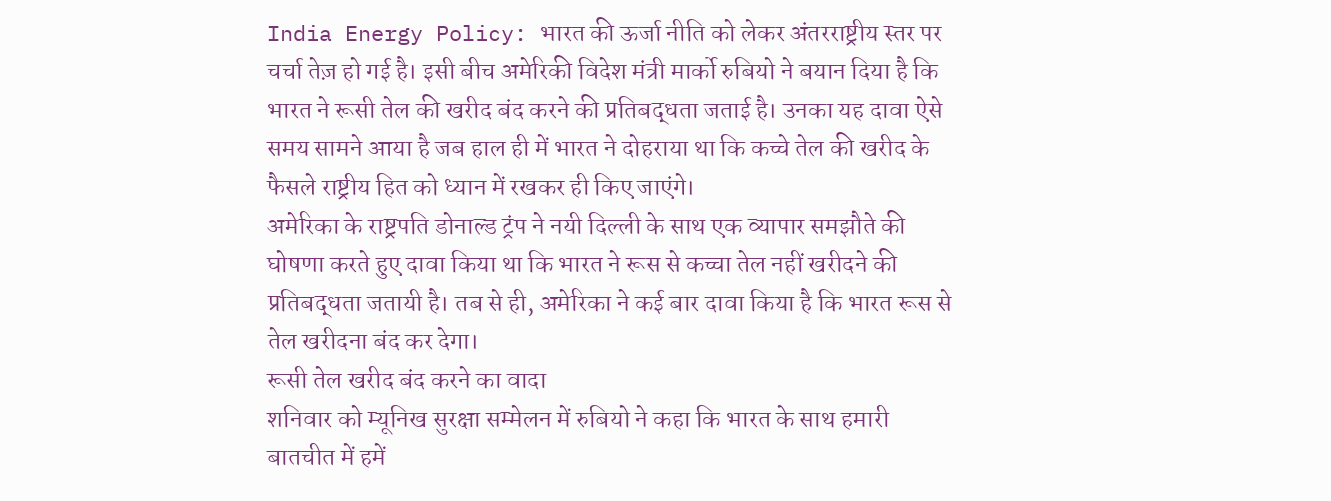India Energy Policy: भारत की ऊर्जा नीति को लेकर अंतरराष्ट्रीय स्तर पर चर्चा तेज़ हो गई है। इसी बीच अमेरिकी विदेश मंत्री मार्को रुबियो ने बयान दिया है कि भारत ने रूसी तेल की खरीद बंद करने की प्रतिबद्धता जताई है। उनका यह दावा ऐसे समय सामने आया है जब हाल ही में भारत ने दोहराया था कि कच्चे तेल की खरीद के फैसले राष्ट्रीय हित को ध्यान में रखकर ही किए जाएंगे।
अमेरिका के राष्ट्रपति डोनाल्ड ट्रंप ने नयी दिल्ली के साथ एक व्यापार समझौते की घोषणा करते हुए दावा किया था कि भारत ने रूस से कच्चा तेल नहीं खरीदने की प्रतिबद्धता जतायी है। तब से ही, अमेरिका ने कई बार दावा किया है कि भारत रूस से तेल खरीदना बंद कर देगा।
रूसी तेल खरीद बंद करने का वादा
शनिवार को म्यूनिख सुरक्षा सम्मेलन में रुबियो ने कहा कि भारत के साथ हमारी बातचीत में हमें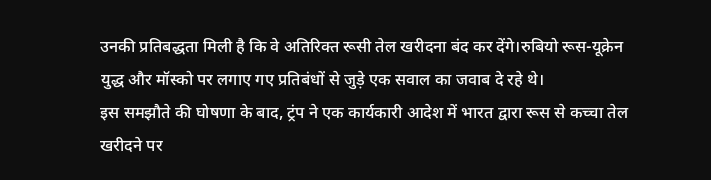उनकी प्रतिबद्धता मिली है कि वे अतिरिक्त रूसी तेल खरीदना बंद कर देंगे।रुबियो रूस-यूक्रेन युद्ध और मॉस्को पर लगाए गए प्रतिबंधों से जुड़े एक सवाल का जवाब दे रहे थे।
इस समझौते की घोषणा के बाद, ट्रंप ने एक कार्यकारी आदेश में भारत द्वारा रूस से कच्चा तेल खरीदने पर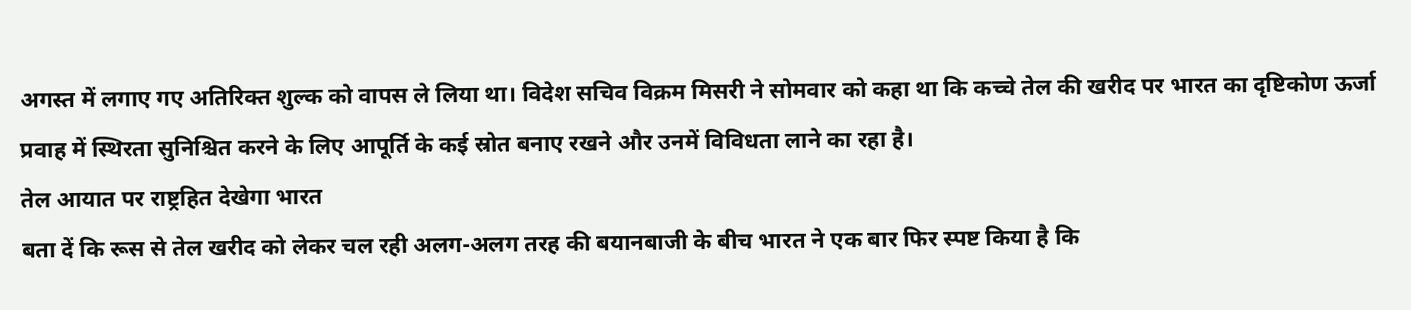अगस्त में लगाए गए अतिरिक्त शुल्क को वापस ले लिया था। विदेश सचिव विक्रम मिसरी ने सोमवार को कहा था कि कच्चे तेल की खरीद पर भारत का दृष्टिकोण ऊर्जा प्रवाह में स्थिरता सुनिश्चित करने के लिए आपूर्ति के कई स्रोत बनाए रखने और उनमें विविधता लाने का रहा है।
तेल आयात पर राष्ट्रहित देखेगा भारत
बता दें कि रूस से तेल खरीद को लेकर चल रही अलग-अलग तरह की बयानबाजी के बीच भारत ने एक बार फिर स्पष्ट किया है कि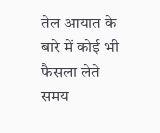तेल आयात के बारे में कोई भी फैसला लेते समय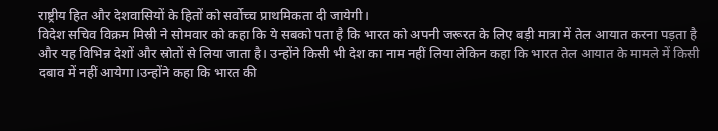राष्ट्रीय हित और देशवासियों के हितों को सर्वोच्च प्राथमिकता दी जायेगी।
विदेश सचिव विक्रम मिस्री ने सोमवार को कहा कि ये सबको पता है कि भारत को अपनी जरूरत के लिए बड़ी मात्रा में तेल आयात करना पड़ता है और यह विभिन्न देशों और स्रोतों से लिया जाता है। उन्होंने किसी भी देश का नाम नहीं लिया लेकिन कहा कि भारत तेल आयात के मामले में किसी दबाव में नहीं आयेगा।उन्होंने कहा कि भारत की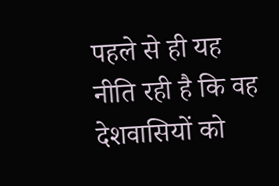पहले से ही यह नीति रही है कि वह देशवासियों को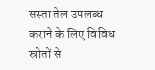सस्ता तेल उपलब्ध कराने के लिए विविध स्रोतों से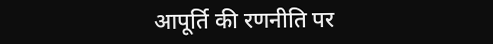आपूर्ति की रणनीति पर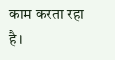काम करता रहा है।